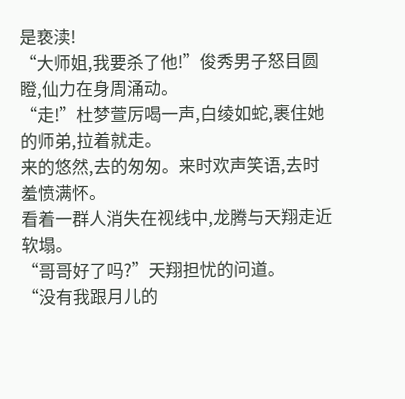是亵渎!
“大师姐,我要杀了他!”俊秀男子怒目圆瞪,仙力在身周涌动。
“走!”杜梦萱厉喝一声,白绫如蛇,裹住她的师弟,拉着就走。
来的悠然,去的匆匆。来时欢声笑语,去时羞愤满怀。
看着一群人消失在视线中,龙腾与天翔走近软塌。
“哥哥好了吗?”天翔担忧的问道。
“没有我跟月儿的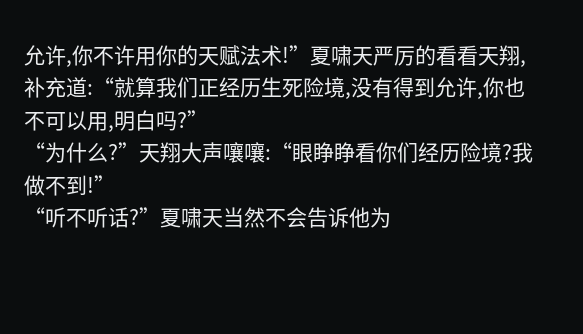允许,你不许用你的天赋法术!”夏啸天严厉的看看天翔,补充道:“就算我们正经历生死险境,没有得到允许,你也不可以用,明白吗?”
“为什么?”天翔大声嚷嚷:“眼睁睁看你们经历险境?我做不到!”
“听不听话?”夏啸天当然不会告诉他为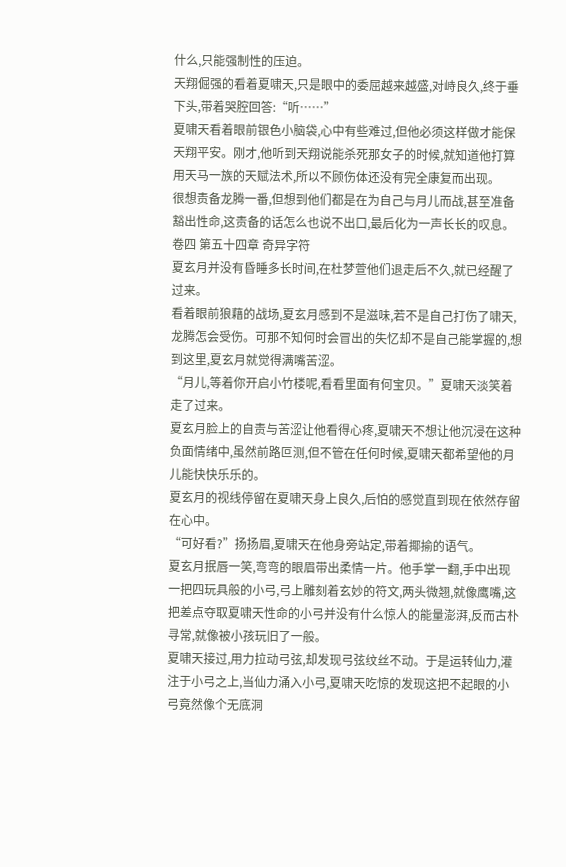什么,只能强制性的压迫。
天翔倔强的看着夏啸天,只是眼中的委屈越来越盛,对峙良久,终于垂下头,带着哭腔回答:“听……”
夏啸天看着眼前银色小脑袋,心中有些难过,但他必须这样做才能保天翔平安。刚才,他听到天翔说能杀死那女子的时候,就知道他打算用天马一族的天赋法术,所以不顾伤体还没有完全康复而出现。
很想责备龙腾一番,但想到他们都是在为自己与月儿而战,甚至准备豁出性命,这责备的话怎么也说不出口,最后化为一声长长的叹息。
卷四 第五十四章 奇异字符
夏玄月并没有昏睡多长时间,在杜梦萱他们退走后不久,就已经醒了过来。
看着眼前狼藉的战场,夏玄月感到不是滋味,若不是自己打伤了啸天,龙腾怎会受伤。可那不知何时会冒出的失忆却不是自己能掌握的,想到这里,夏玄月就觉得满嘴苦涩。
“月儿,等着你开启小竹楼呢,看看里面有何宝贝。”夏啸天淡笑着走了过来。
夏玄月脸上的自责与苦涩让他看得心疼,夏啸天不想让他沉浸在这种负面情绪中,虽然前路叵测,但不管在任何时候,夏啸天都希望他的月儿能快快乐乐的。
夏玄月的视线停留在夏啸天身上良久,后怕的感觉直到现在依然存留在心中。
“可好看?”扬扬眉,夏啸天在他身旁站定,带着揶揄的语气。
夏玄月抿唇一笑,弯弯的眼眉带出柔情一片。他手掌一翻,手中出现一把四玩具般的小弓,弓上雕刻着玄妙的符文,两头微翘,就像鹰嘴,这把差点夺取夏啸天性命的小弓并没有什么惊人的能量澎湃,反而古朴寻常,就像被小孩玩旧了一般。
夏啸天接过,用力拉动弓弦,却发现弓弦纹丝不动。于是运转仙力,灌注于小弓之上,当仙力涌入小弓,夏啸天吃惊的发现这把不起眼的小弓竟然像个无底洞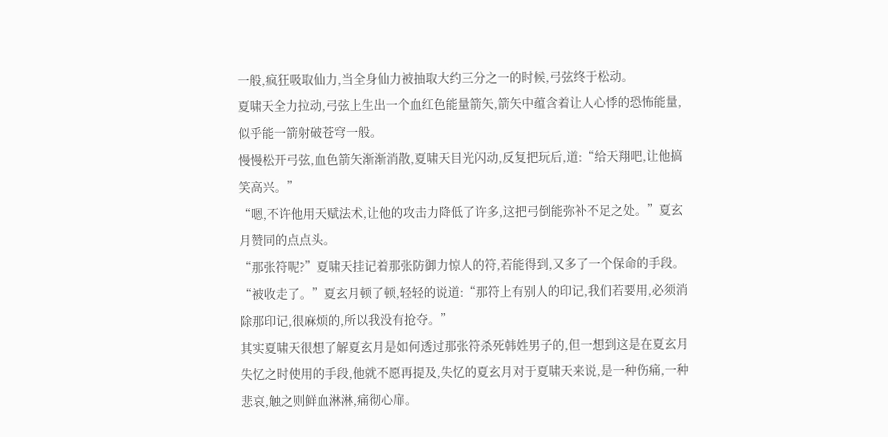一般,疯狂吸取仙力,当全身仙力被抽取大约三分之一的时候,弓弦终于松动。
夏啸天全力拉动,弓弦上生出一个血红色能量箭矢,箭矢中蕴含着让人心悸的恐怖能量,似乎能一箭射破苍穹一般。
慢慢松开弓弦,血色箭矢渐渐消散,夏啸天目光闪动,反复把玩后,道:“给天翔吧,让他搞笑高兴。”
“嗯,不许他用天赋法术,让他的攻击力降低了许多,这把弓倒能弥补不足之处。”夏玄月赞同的点点头。
“那张符呢?”夏啸天挂记着那张防御力惊人的符,若能得到,又多了一个保命的手段。
“被收走了。”夏玄月顿了顿,轻轻的说道:“那符上有别人的印记,我们若要用,必须消除那印记,很麻烦的,所以我没有抢夺。”
其实夏啸天很想了解夏玄月是如何透过那张符杀死韩姓男子的,但一想到这是在夏玄月失忆之时使用的手段,他就不愿再提及,失忆的夏玄月对于夏啸天来说,是一种伤痛,一种悲哀,触之则鲜血淋淋,痛彻心扉。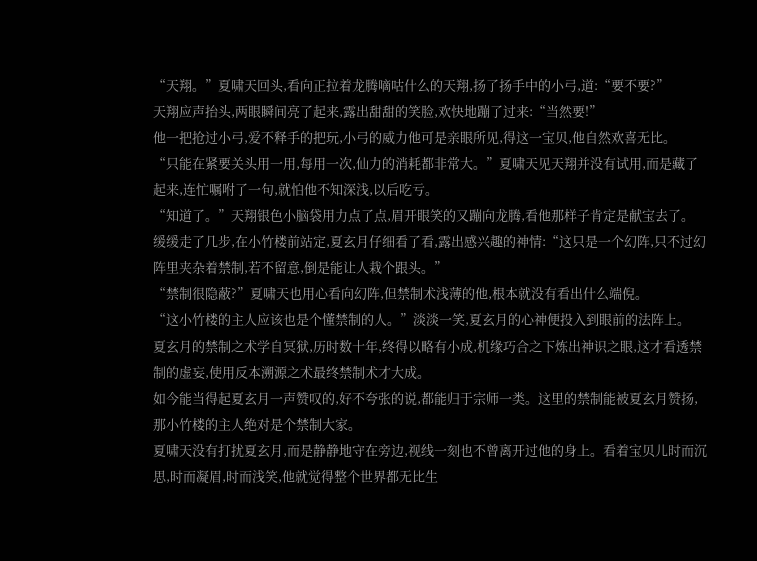“天翔。”夏啸天回头,看向正拉着龙腾嘀咕什么的天翔,扬了扬手中的小弓,道:“要不要?”
天翔应声抬头,两眼瞬间亮了起来,露出甜甜的笑脸,欢快地蹦了过来:“当然要!”
他一把抢过小弓,爱不释手的把玩,小弓的威力他可是亲眼所见,得这一宝贝,他自然欢喜无比。
“只能在紧要关头用一用,每用一次,仙力的消耗都非常大。”夏啸天见天翔并没有试用,而是藏了起来,连忙嘱咐了一句,就怕他不知深浅,以后吃亏。
“知道了。”天翔银色小脑袋用力点了点,眉开眼笑的又蹦向龙腾,看他那样子肯定是献宝去了。
缓缓走了几步,在小竹楼前站定,夏玄月仔细看了看,露出感兴趣的神情:“这只是一个幻阵,只不过幻阵里夹杂着禁制,若不留意,倒是能让人栽个跟头。”
“禁制很隐蔽?”夏啸天也用心看向幻阵,但禁制术浅薄的他,根本就没有看出什么端倪。
“这小竹楼的主人应该也是个懂禁制的人。”淡淡一笑,夏玄月的心神便投入到眼前的法阵上。
夏玄月的禁制之术学自冥狱,历时数十年,终得以略有小成,机缘巧合之下炼出神识之眼,这才看透禁制的虚妄,使用反本溯源之术最终禁制术才大成。
如今能当得起夏玄月一声赞叹的,好不夸张的说,都能归于宗师一类。这里的禁制能被夏玄月赞扬,那小竹楼的主人绝对是个禁制大家。
夏啸天没有打扰夏玄月,而是静静地守在旁边,视线一刻也不曾离开过他的身上。看着宝贝儿时而沉思,时而凝眉,时而浅笑,他就觉得整个世界都无比生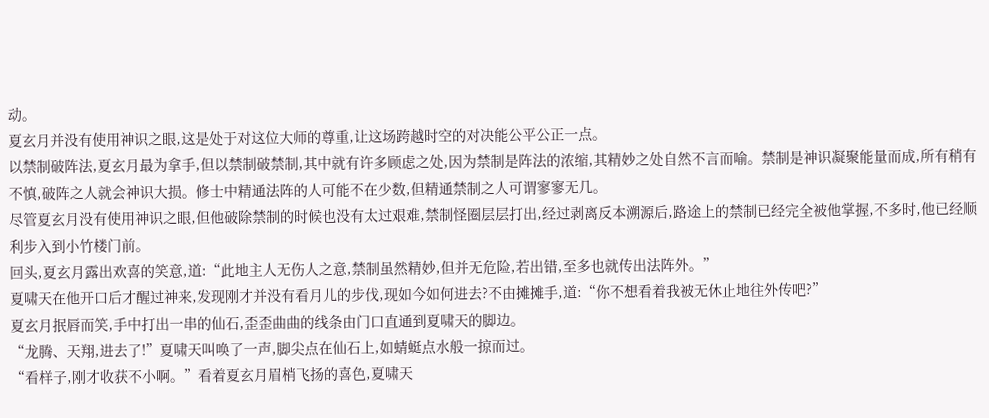动。
夏玄月并没有使用神识之眼,这是处于对这位大师的尊重,让这场跨越时空的对决能公平公正一点。
以禁制破阵法,夏玄月最为拿手,但以禁制破禁制,其中就有许多顾虑之处,因为禁制是阵法的浓缩,其精妙之处自然不言而喻。禁制是神识凝聚能量而成,所有稍有不慎,破阵之人就会神识大损。修士中精通法阵的人可能不在少数,但精通禁制之人可谓寥寥无几。
尽管夏玄月没有使用神识之眼,但他破除禁制的时候也没有太过艰难,禁制怪圈层层打出,经过剥离反本溯源后,路途上的禁制已经完全被他掌握,不多时,他已经顺利步入到小竹楼门前。
回头,夏玄月露出欢喜的笑意,道:“此地主人无伤人之意,禁制虽然精妙,但并无危险,若出错,至多也就传出法阵外。”
夏啸天在他开口后才醒过神来,发现刚才并没有看月儿的步伐,现如今如何进去?不由摊摊手,道:“你不想看着我被无休止地往外传吧?”
夏玄月抿唇而笑,手中打出一串的仙石,歪歪曲曲的线条由门口直通到夏啸天的脚边。
“龙腾、天翔,进去了!”夏啸天叫唤了一声,脚尖点在仙石上,如蜻蜓点水般一掠而过。
“看样子,刚才收获不小啊。”看着夏玄月眉梢飞扬的喜色,夏啸天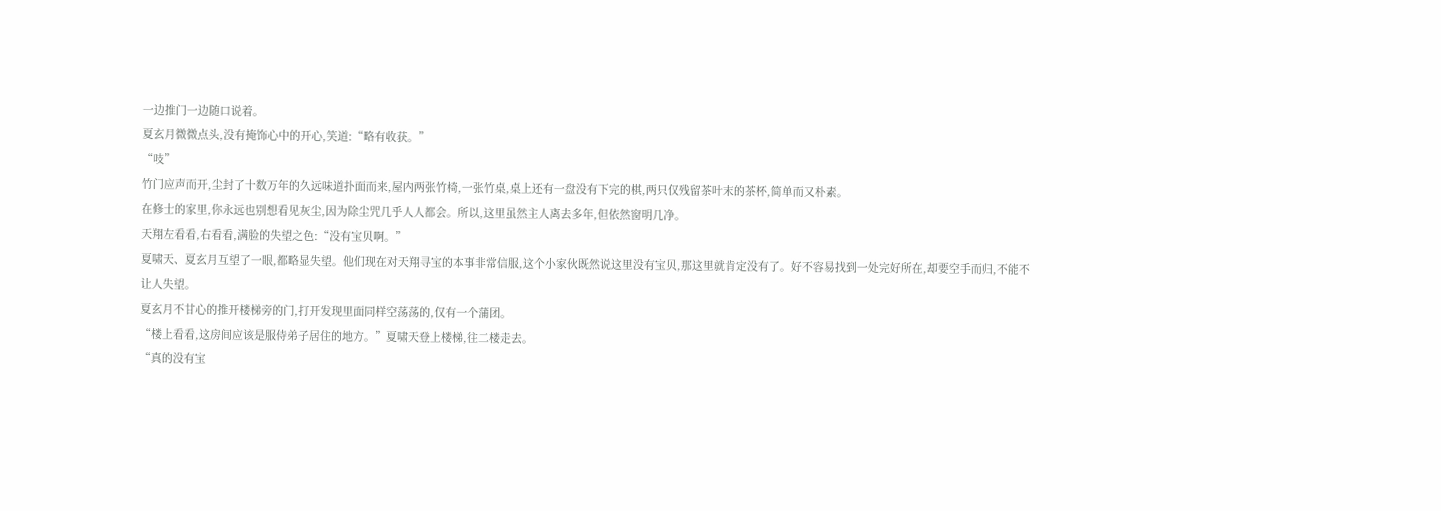一边推门一边随口说着。
夏玄月微微点头,没有掩饰心中的开心,笑道:“略有收获。”
“吱”
竹门应声而开,尘封了十数万年的久远味道扑面而来,屋内两张竹椅,一张竹桌,桌上还有一盘没有下完的棋,两只仅残留茶叶末的茶杯,简单而又朴素。
在修士的家里,你永远也别想看见灰尘,因为除尘咒几乎人人都会。所以,这里虽然主人离去多年,但依然窗明几净。
天翔左看看,右看看,满脸的失望之色:“没有宝贝啊。”
夏啸天、夏玄月互望了一眼,都略显失望。他们现在对天翔寻宝的本事非常信服,这个小家伙既然说这里没有宝贝,那这里就肯定没有了。好不容易找到一处完好所在,却要空手而归,不能不让人失望。
夏玄月不甘心的推开楼梯旁的门,打开发现里面同样空荡荡的,仅有一个蒲团。
“楼上看看,这房间应该是服侍弟子居住的地方。”夏啸天登上楼梯,往二楼走去。
“真的没有宝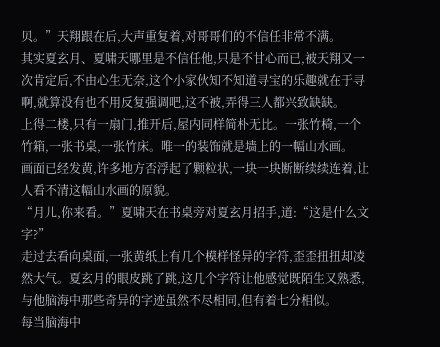贝。”天翔跟在后,大声重复着,对哥哥们的不信任非常不满。
其实夏玄月、夏啸天哪里是不信任他,只是不甘心而已,被天翔又一次肯定后,不由心生无奈,这个小家伙知不知道寻宝的乐趣就在于寻啊,就算没有也不用反复强调吧,这不被,弄得三人都兴致缺缺。
上得二楼,只有一扇门,推开后,屋内同样简朴无比。一张竹椅,一个竹箱,一张书桌,一张竹床。唯一的装饰就是墙上的一幅山水画。
画面已经发黄,许多地方否浮起了颗粒状,一块一块断断续续连着,让人看不清这幅山水画的原貌。
“月儿,你来看。”夏啸天在书桌旁对夏玄月招手,道:“这是什么文字?”
走过去看向桌面,一张黄纸上有几个模样怪异的字符,歪歪扭扭却凌然大气。夏玄月的眼皮跳了跳,这几个字符让他感觉既陌生又熟悉,与他脑海中那些奇异的字迹虽然不尽相同,但有着七分相似。
每当脑海中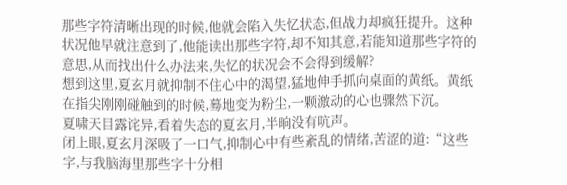那些字符清晰出现的时候,他就会陷入失忆状态,但战力却疯狂提升。这种状况他早就注意到了,他能读出那些字符,却不知其意,若能知道那些字符的意思,从而找出什么办法来,失忆的状况会不会得到缓解?
想到这里,夏玄月就抑制不住心中的渴望,猛地伸手抓向桌面的黄纸。黄纸在指尖刚刚碰触到的时候,蓦地变为粉尘,一颗激动的心也骤然下沉。
夏啸天目露诧异,看着失态的夏玄月,半晌没有吭声。
闭上眼,夏玄月深吸了一口气,抑制心中有些紊乱的情绪,苦涩的道:“这些字,与我脑海里那些字十分相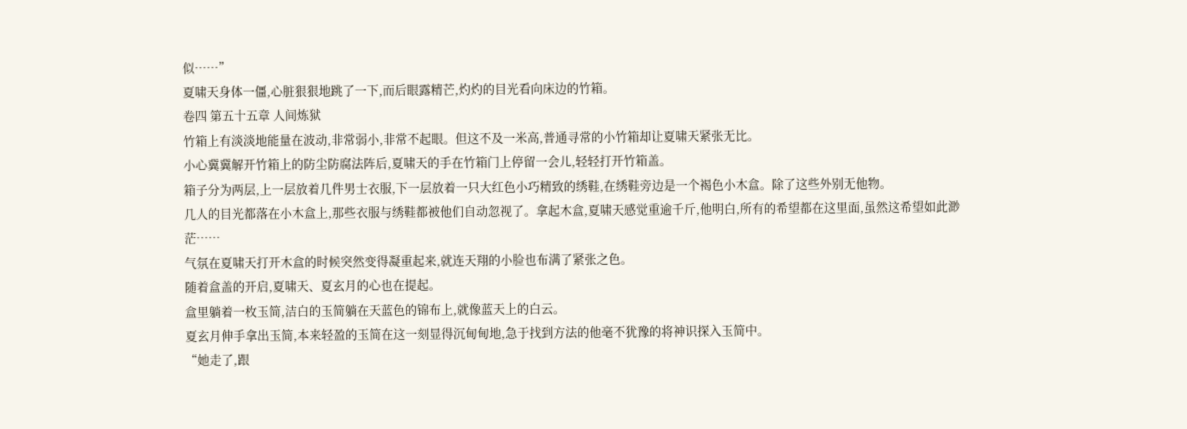似……”
夏啸天身体一僵,心脏狠狠地跳了一下,而后眼露精芒,灼灼的目光看向床边的竹箱。
卷四 第五十五章 人间炼狱
竹箱上有淡淡地能量在波动,非常弱小,非常不起眼。但这不及一米高,普通寻常的小竹箱却让夏啸天紧张无比。
小心冀冀解开竹箱上的防尘防腐法阵后,夏啸天的手在竹箱门上停留一会儿,轻轻打开竹箱盖。
箱子分为两层,上一层放着几件男士衣服,下一层放着一只大红色小巧精致的绣鞋,在绣鞋旁边是一个褐色小木盒。除了这些外别无他物。
几人的目光都落在小木盒上,那些衣服与绣鞋都被他们自动忽视了。拿起木盒,夏啸天感觉重逾千斤,他明白,所有的希望都在这里面,虽然这希望如此渺茫……
气氛在夏啸天打开木盒的时候突然变得凝重起来,就连天翔的小脸也布满了紧张之色。
随着盒盖的开启,夏啸天、夏玄月的心也在提起。
盒里躺着一枚玉简,洁白的玉简躺在天蓝色的锦布上,就像蓝天上的白云。
夏玄月伸手拿出玉简,本来轻盈的玉简在这一刻显得沉甸甸地,急于找到方法的他毫不犹豫的将神识探入玉简中。
“她走了,跟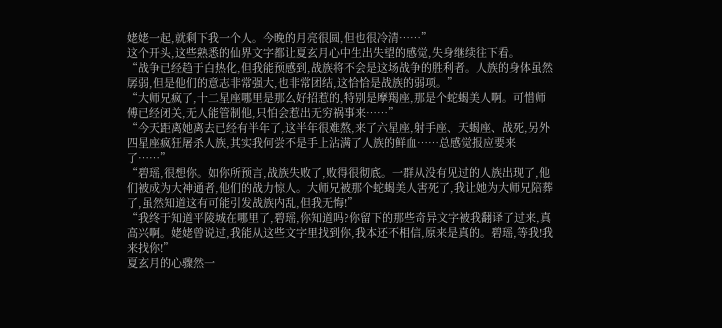姥姥一起,就剩下我一个人。今晚的月亮很圆,但也很冷清……”
这个开头,这些熟悉的仙界文字都让夏玄月心中生出失望的感觉,失身继续往下看。
“战争已经趋于白热化,但我能预感到,战族将不会是这场战争的胜利者。人族的身体虽然孱弱,但是他们的意志非常强大,也非常团结,这恰恰是战族的弱项。”
“大师兄疯了,十二星座哪里是那么好招惹的,特别是摩羯座,那是个蛇蝎美人啊。可惜师傅已经闭关,无人能管制他,只怕会惹出无穷祸事来……”
“今天距离她离去已经有半年了,这半年很难熬,来了六星座,射手座、天蝎座、战死,另外四星座疯狂屠杀人族,其实我何尝不是手上沾满了人族的鲜血……总感觉报应要来了……”
“碧瑶,很想你。如你所预言,战族失败了,败得很彻底。一群从没有见过的人族出现了,他们被成为大神通者,他们的战力惊人。大师兄被那个蛇蝎美人害死了,我让她为大师兄陪葬了,虽然知道这有可能引发战族内乱,但我无悔!”
“我终于知道平陵城在哪里了,碧瑶,你知道吗?你留下的那些奇异文字被我翻译了过来,真高兴啊。姥姥曾说过,我能从这些文字里找到你,我本还不相信,原来是真的。碧瑶,等我!我来找你!”
夏玄月的心骤然一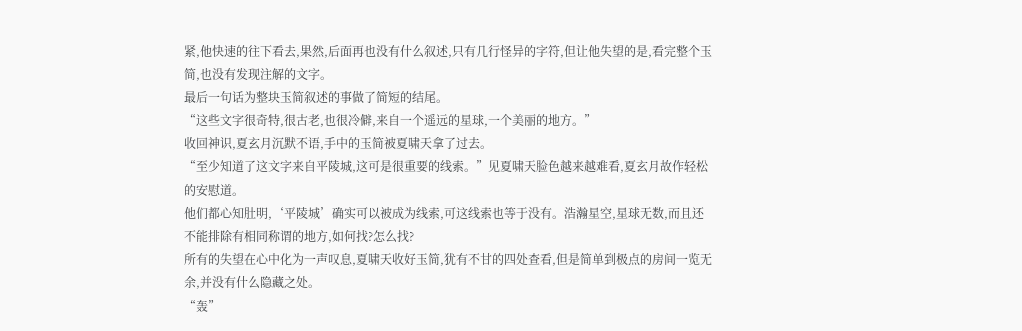紧,他快速的往下看去,果然,后面再也没有什么叙述,只有几行怪异的字符,但让他失望的是,看完整个玉简,也没有发现注解的文字。
最后一句话为整块玉简叙述的事做了简短的结尾。
“这些文字很奇特,很古老,也很冷僻,来自一个遥远的星球,一个美丽的地方。”
收回神识,夏玄月沉默不语,手中的玉简被夏啸天拿了过去。
“至少知道了这文字来自平陵城,这可是很重要的线索。”见夏啸天脸色越来越难看,夏玄月故作轻松的安慰道。
他们都心知肚明,‘平陵城’确实可以被成为线索,可这线索也等于没有。浩瀚星空,星球无数,而且还不能排除有相同称谓的地方,如何找?怎么找?
所有的失望在心中化为一声叹息,夏啸天收好玉简,犹有不甘的四处查看,但是简单到极点的房间一览无余,并没有什么隐藏之处。
“轰”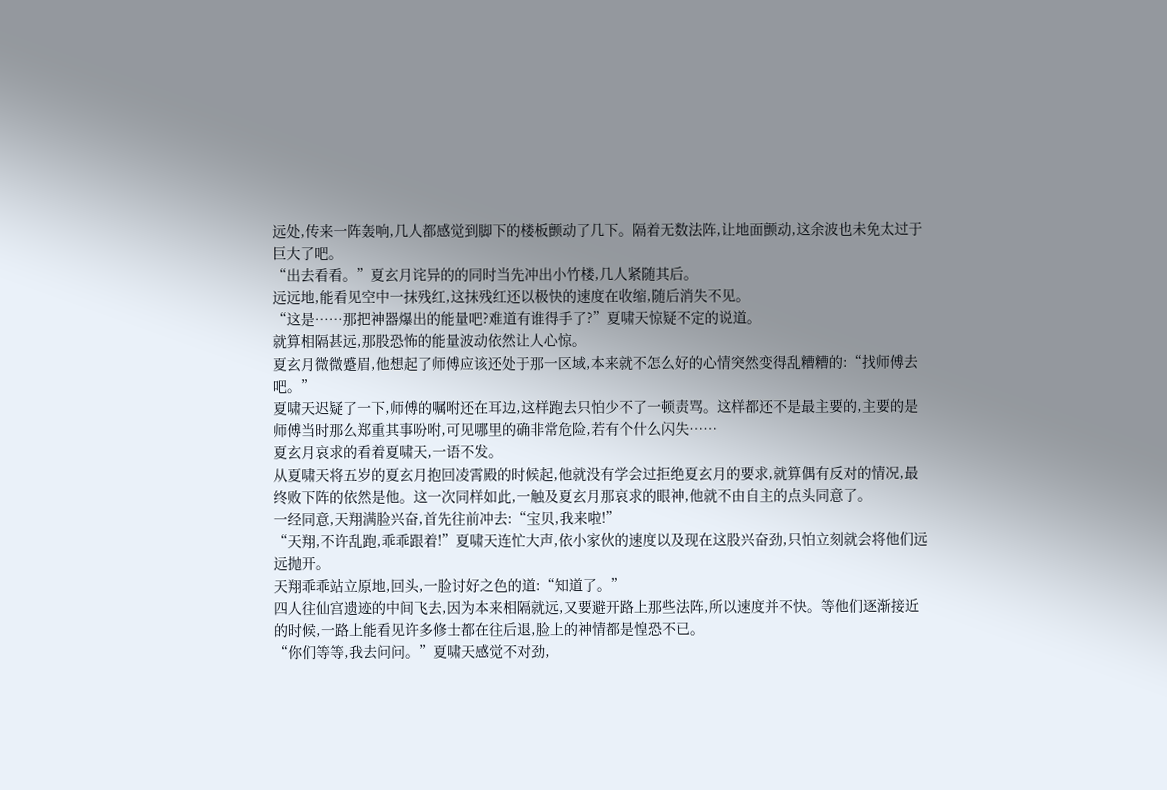远处,传来一阵轰响,几人都感觉到脚下的楼板颤动了几下。隔着无数法阵,让地面颤动,这余波也未免太过于巨大了吧。
“出去看看。”夏玄月诧异的的同时当先冲出小竹楼,几人紧随其后。
远远地,能看见空中一抹残红,这抹残红还以极快的速度在收缩,随后消失不见。
“这是……那把神器爆出的能量吧?难道有谁得手了?”夏啸天惊疑不定的说道。
就算相隔甚远,那股恐怖的能量波动依然让人心惊。
夏玄月微微蹙眉,他想起了师傅应该还处于那一区域,本来就不怎么好的心情突然变得乱糟糟的:“找师傅去吧。”
夏啸天迟疑了一下,师傅的嘱咐还在耳边,这样跑去只怕少不了一顿责骂。这样都还不是最主要的,主要的是师傅当时那么郑重其事吩咐,可见哪里的确非常危险,若有个什么闪失……
夏玄月哀求的看着夏啸天,一语不发。
从夏啸天将五岁的夏玄月抱回凌霄殿的时候起,他就没有学会过拒绝夏玄月的要求,就算偶有反对的情况,最终败下阵的依然是他。这一次同样如此,一触及夏玄月那哀求的眼神,他就不由自主的点头同意了。
一经同意,天翔满脸兴奋,首先往前冲去:“宝贝,我来啦!”
“天翔,不许乱跑,乖乖跟着!”夏啸天连忙大声,依小家伙的速度以及现在这股兴奋劲,只怕立刻就会将他们远远抛开。
天翔乖乖站立原地,回头,一脸讨好之色的道:“知道了。”
四人往仙宫遗迹的中间飞去,因为本来相隔就远,又要避开路上那些法阵,所以速度并不快。等他们逐渐接近的时候,一路上能看见许多修士都在往后退,脸上的神情都是惶恐不已。
“你们等等,我去问问。”夏啸天感觉不对劲,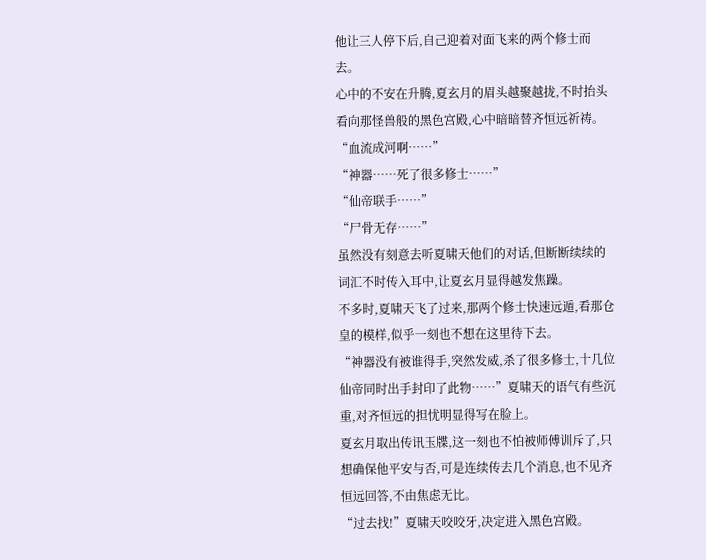他让三人停下后,自己迎着对面飞来的两个修士而去。
心中的不安在升腾,夏玄月的眉头越聚越拢,不时抬头看向那怪兽般的黑色宫殿,心中暗暗替齐恒远祈祷。
“血流成河啊……”
“神器……死了很多修士……”
“仙帝联手……”
“尸骨无存……”
虽然没有刻意去听夏啸天他们的对话,但断断续续的词汇不时传入耳中,让夏玄月显得越发焦躁。
不多时,夏啸天飞了过来,那两个修士快速远遁,看那仓皇的模样,似乎一刻也不想在这里待下去。
“神器没有被谁得手,突然发威,杀了很多修士,十几位仙帝同时出手封印了此物……”夏啸天的语气有些沉重,对齐恒远的担忧明显得写在脸上。
夏玄月取出传讯玉牒,这一刻也不怕被师傅训斥了,只想确保他平安与否,可是连续传去几个消息,也不见齐恒远回答,不由焦虑无比。
“过去找!”夏啸天咬咬牙,决定进入黑色宫殿。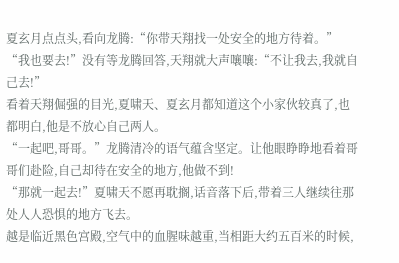夏玄月点点头,看向龙腾:“你带天翔找一处安全的地方待着。”
“我也要去!”没有等龙腾回答,天翔就大声嚷嚷:“不让我去,我就自己去!”
看着天翔倔强的目光,夏啸天、夏玄月都知道这个小家伙较真了,也都明白,他是不放心自己两人。
“一起吧,哥哥。”龙腾清冷的语气蕴含坚定。让他眼睁睁地看着哥哥们赴险,自己却待在安全的地方,他做不到!
“那就一起去!”夏啸天不愿再耽搁,话音落下后,带着三人继续往那处人人恐惧的地方飞去。
越是临近黑色宫殿,空气中的血腥味越重,当相距大约五百米的时候,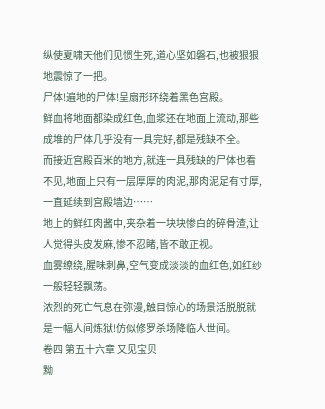纵使夏啸天他们见惯生死,道心坚如磐石,也被狠狠地震惊了一把。
尸体!遍地的尸体!呈扇形环绕着黑色宫殿。
鲜血将地面都染成红色,血浆还在地面上流动,那些成堆的尸体几乎没有一具完好,都是残缺不全。
而接近宫殿百米的地方,就连一具残缺的尸体也看不见,地面上只有一层厚厚的肉泥,那肉泥足有寸厚,一直延续到宫殿墙边……
地上的鲜红肉酱中,夹杂着一块块惨白的碎骨渣,让人觉得头皮发麻,惨不忍睹,皆不敢正视。
血雾缭绕,腥味刺鼻,空气变成淡淡的血红色,如红纱一般轻轻飘荡。
浓烈的死亡气息在弥漫,触目惊心的场景活脱脱就是一幅人间炼狱!仿似修罗杀场降临人世间。
卷四 第五十六章 又见宝贝
黝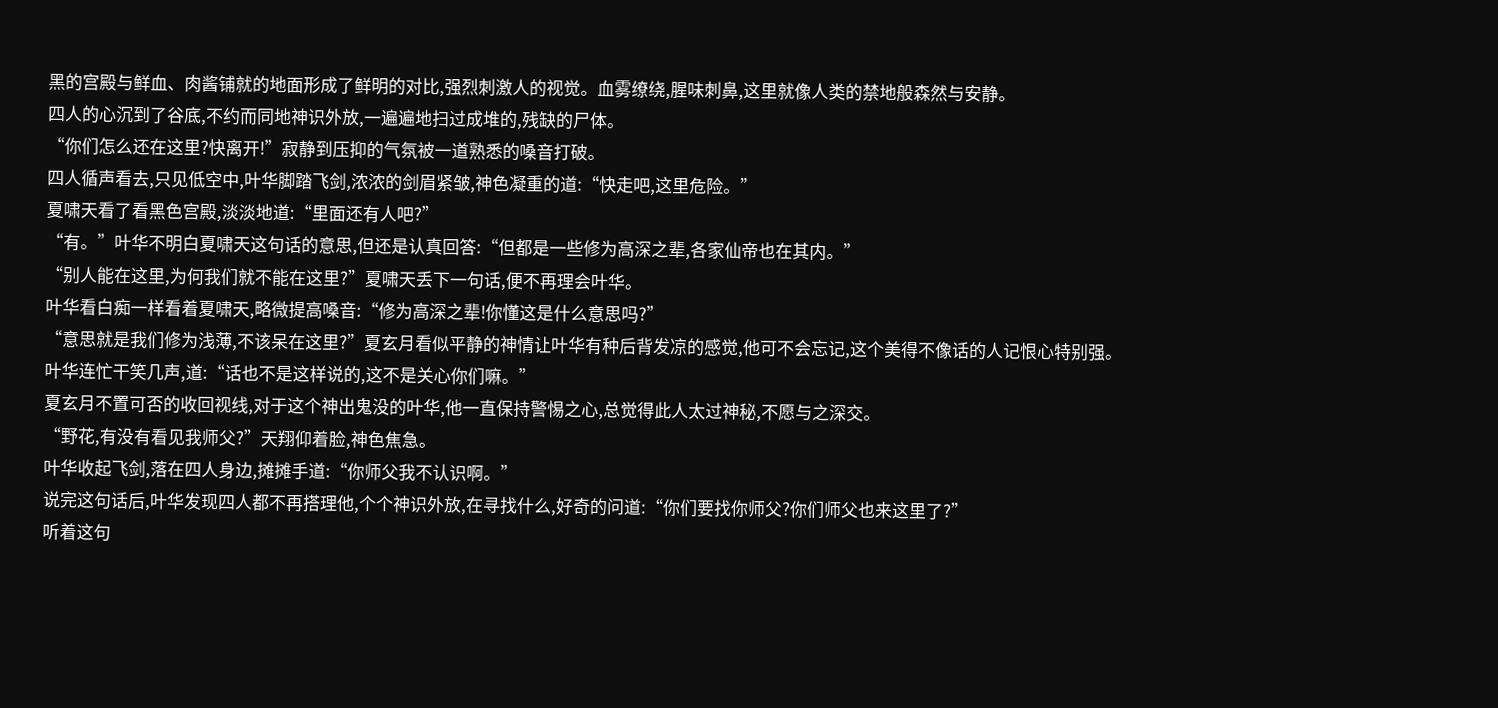黑的宫殿与鲜血、肉酱铺就的地面形成了鲜明的对比,强烈刺激人的视觉。血雾缭绕,腥味刺鼻,这里就像人类的禁地般森然与安静。
四人的心沉到了谷底,不约而同地神识外放,一遍遍地扫过成堆的,残缺的尸体。
“你们怎么还在这里?快离开!”寂静到压抑的气氛被一道熟悉的嗓音打破。
四人循声看去,只见低空中,叶华脚踏飞剑,浓浓的剑眉紧皱,神色凝重的道:“快走吧,这里危险。”
夏啸天看了看黑色宫殿,淡淡地道:“里面还有人吧?”
“有。”叶华不明白夏啸天这句话的意思,但还是认真回答:“但都是一些修为高深之辈,各家仙帝也在其内。”
“别人能在这里,为何我们就不能在这里?”夏啸天丢下一句话,便不再理会叶华。
叶华看白痴一样看着夏啸天,略微提高嗓音:“修为高深之辈!你懂这是什么意思吗?”
“意思就是我们修为浅薄,不该呆在这里?”夏玄月看似平静的神情让叶华有种后背发凉的感觉,他可不会忘记,这个美得不像话的人记恨心特别强。
叶华连忙干笑几声,道:“话也不是这样说的,这不是关心你们嘛。”
夏玄月不置可否的收回视线,对于这个神出鬼没的叶华,他一直保持警惕之心,总觉得此人太过神秘,不愿与之深交。
“野花,有没有看见我师父?”天翔仰着脸,神色焦急。
叶华收起飞剑,落在四人身边,摊摊手道:“你师父我不认识啊。”
说完这句话后,叶华发现四人都不再搭理他,个个神识外放,在寻找什么,好奇的问道:“你们要找你师父?你们师父也来这里了?”
听着这句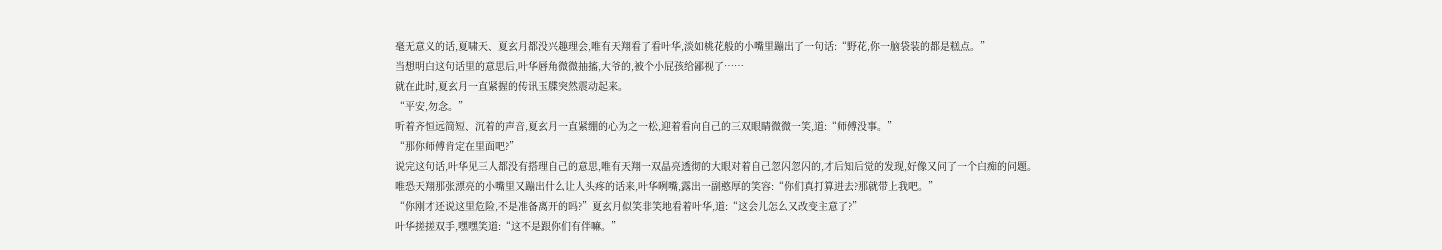毫无意义的话,夏啸天、夏玄月都没兴趣理会,唯有天翔看了看叶华,淡如桃花般的小嘴里蹦出了一句话:“野花,你一脑袋装的都是糕点。”
当想明白这句话里的意思后,叶华唇角微微抽搐,大爷的,被个小屁孩给鄙视了……
就在此时,夏玄月一直紧握的传讯玉牒突然震动起来。
“平安,勿念。”
听着齐恒远简短、沉着的声音,夏玄月一直紧绷的心为之一松,迎着看向自己的三双眼睛微微一笑,道:“师傅没事。”
“那你师傅肯定在里面吧?”
说完这句话,叶华见三人都没有搭理自己的意思,唯有天翔一双晶亮透彻的大眼对着自己忽闪忽闪的,才后知后觉的发现,好像又问了一个白痴的问题。
唯恐天翔那张漂亮的小嘴里又蹦出什么让人头疼的话来,叶华咧嘴,露出一副憨厚的笑容:“你们真打算进去?那就带上我吧。”
“你刚才还说这里危险,不是准备离开的吗?”夏玄月似笑非笑地看着叶华,道:“这会儿怎么又改变主意了?”
叶华搓搓双手,嘿嘿笑道:“这不是跟你们有伴嘛。”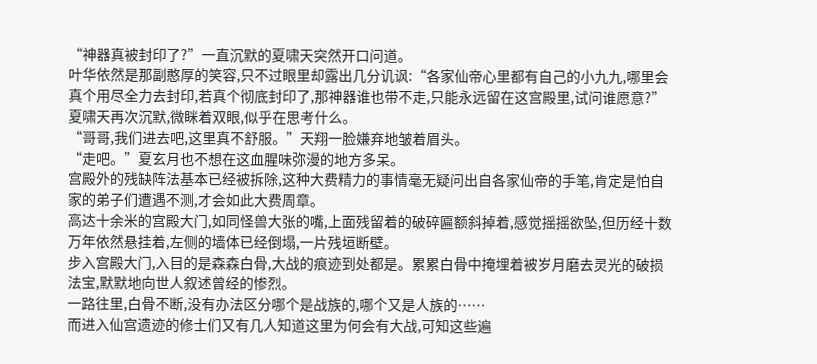“神器真被封印了?”一直沉默的夏啸天突然开口问道。
叶华依然是那副憨厚的笑容,只不过眼里却露出几分讥讽:“各家仙帝心里都有自己的小九九,哪里会真个用尽全力去封印,若真个彻底封印了,那神器谁也带不走,只能永远留在这宫殿里,试问谁愿意?”
夏啸天再次沉默,微眯着双眼,似乎在思考什么。
“哥哥,我们进去吧,这里真不舒服。”天翔一脸嫌弃地皱着眉头。
“走吧。”夏玄月也不想在这血腥味弥漫的地方多呆。
宫殿外的残缺阵法基本已经被拆除,这种大费精力的事情毫无疑问出自各家仙帝的手笔,肯定是怕自家的弟子们遭遇不测,才会如此大费周章。
高达十余米的宫殿大门,如同怪兽大张的嘴,上面残留着的破碎匾额斜掉着,感觉摇摇欲坠,但历经十数万年依然悬挂着,左侧的墙体已经倒塌,一片残垣断壁。
步入宫殿大门,入目的是森森白骨,大战的痕迹到处都是。累累白骨中掩埋着被岁月磨去灵光的破损法宝,默默地向世人叙述曾经的惨烈。
一路往里,白骨不断,没有办法区分哪个是战族的,哪个又是人族的……
而进入仙宫遗迹的修士们又有几人知道这里为何会有大战,可知这些遍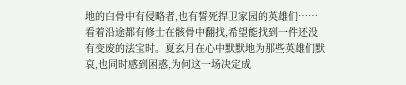地的白骨中有侵略者,也有誓死捍卫家园的英雄们……
看着沿途都有修士在骸骨中翻找,希望能找到一件还没有变废的法宝时。夏玄月在心中默默地为那些英雄们默哀,也同时感到困惑,为何这一场决定成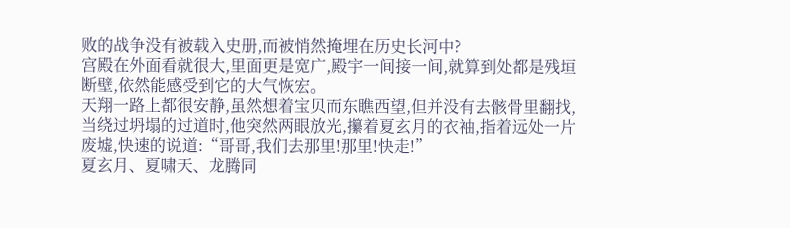败的战争没有被载入史册,而被悄然掩埋在历史长河中?
宫殿在外面看就很大,里面更是宽广,殿宇一间接一间,就算到处都是残垣断壁,依然能感受到它的大气恢宏。
天翔一路上都很安静,虽然想着宝贝而东瞧西望,但并没有去骸骨里翻找,当绕过坍塌的过道时,他突然两眼放光,攥着夏玄月的衣袖,指着远处一片废墟,快速的说道:“哥哥,我们去那里!那里!快走!”
夏玄月、夏啸天、龙腾同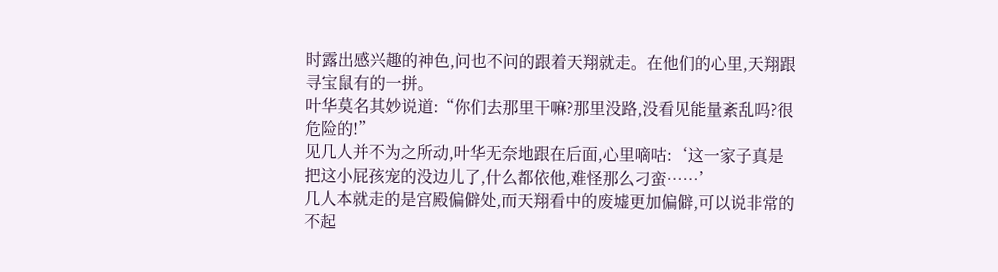时露出感兴趣的神色,问也不问的跟着天翔就走。在他们的心里,天翔跟寻宝鼠有的一拼。
叶华莫名其妙说道:“你们去那里干嘛?那里没路,没看见能量紊乱吗?很危险的!”
见几人并不为之所动,叶华无奈地跟在后面,心里嘀咕:‘这一家子真是把这小屁孩宠的没边儿了,什么都依他,难怪那么刁蛮……’
几人本就走的是宫殿偏僻处,而天翔看中的废墟更加偏僻,可以说非常的不起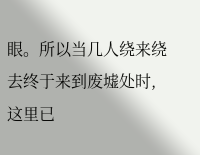眼。所以当几人绕来绕去终于来到废墟处时,这里已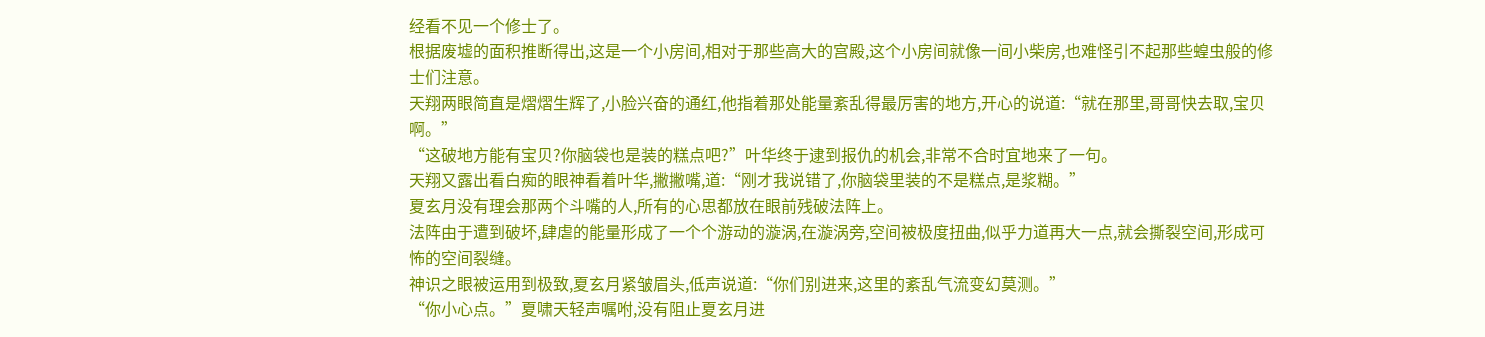经看不见一个修士了。
根据废墟的面积推断得出,这是一个小房间,相对于那些高大的宫殿,这个小房间就像一间小柴房,也难怪引不起那些蝗虫般的修士们注意。
天翔两眼简直是熠熠生辉了,小脸兴奋的通红,他指着那处能量紊乱得最厉害的地方,开心的说道:“就在那里,哥哥快去取,宝贝啊。”
“这破地方能有宝贝?你脑袋也是装的糕点吧?”叶华终于逮到报仇的机会,非常不合时宜地来了一句。
天翔又露出看白痴的眼神看着叶华,撇撇嘴,道:“刚才我说错了,你脑袋里装的不是糕点,是浆糊。”
夏玄月没有理会那两个斗嘴的人,所有的心思都放在眼前残破法阵上。
法阵由于遭到破坏,肆虐的能量形成了一个个游动的漩涡,在漩涡旁,空间被极度扭曲,似乎力道再大一点,就会撕裂空间,形成可怖的空间裂缝。
神识之眼被运用到极致,夏玄月紧皱眉头,低声说道:“你们别进来,这里的紊乱气流变幻莫测。”
“你小心点。”夏啸天轻声嘱咐,没有阻止夏玄月进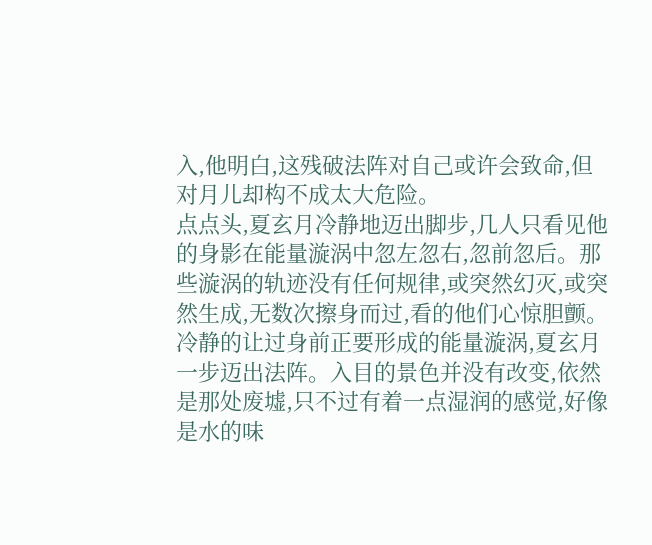入,他明白,这残破法阵对自己或许会致命,但对月儿却构不成太大危险。
点点头,夏玄月冷静地迈出脚步,几人只看见他的身影在能量漩涡中忽左忽右,忽前忽后。那些漩涡的轨迹没有任何规律,或突然幻灭,或突然生成,无数次擦身而过,看的他们心惊胆颤。
冷静的让过身前正要形成的能量漩涡,夏玄月一步迈出法阵。入目的景色并没有改变,依然是那处废墟,只不过有着一点湿润的感觉,好像是水的味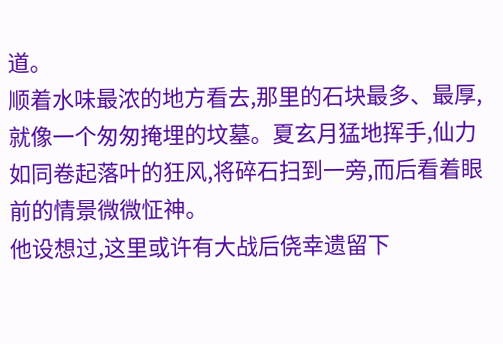道。
顺着水味最浓的地方看去,那里的石块最多、最厚,就像一个匆匆掩埋的坟墓。夏玄月猛地挥手,仙力如同卷起落叶的狂风,将碎石扫到一旁,而后看着眼前的情景微微怔神。
他设想过,这里或许有大战后侥幸遗留下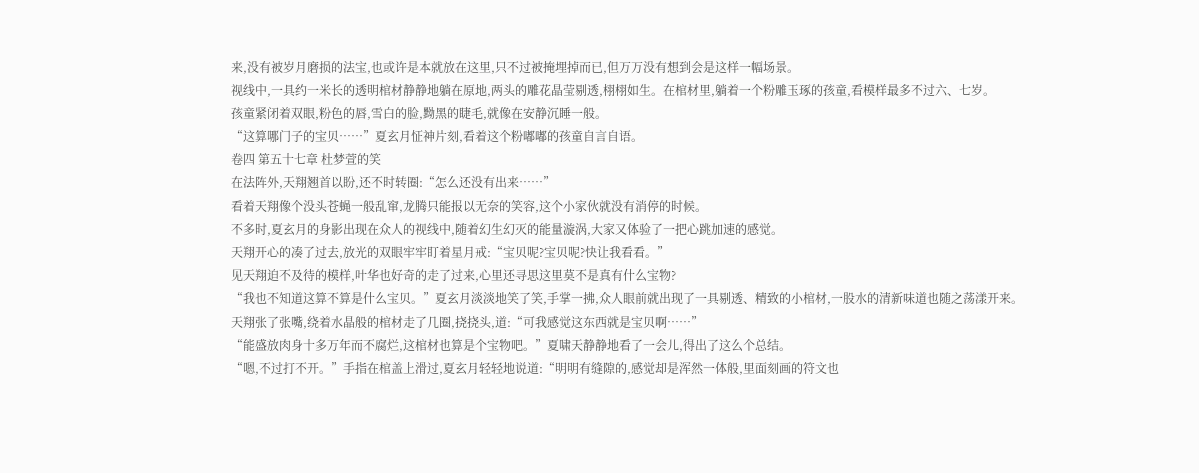来,没有被岁月磨损的法宝,也或许是本就放在这里,只不过被掩埋掉而已,但万万没有想到会是这样一幅场景。
视线中,一具约一米长的透明棺材静静地躺在原地,两头的雕花晶莹剔透,栩栩如生。在棺材里,躺着一个粉雕玉琢的孩童,看模样最多不过六、七岁。
孩童紧闭着双眼,粉色的唇,雪白的脸,黝黑的睫毛,就像在安静沉睡一般。
“这算哪门子的宝贝……”夏玄月怔神片刻,看着这个粉嘟嘟的孩童自言自语。
卷四 第五十七章 杜梦萱的笑
在法阵外,天翔翘首以盼,还不时转圈:“怎么还没有出来……”
看着天翔像个没头苍蝇一般乱窜,龙腾只能报以无奈的笑容,这个小家伙就没有消停的时候。
不多时,夏玄月的身影出现在众人的视线中,随着幻生幻灭的能量漩涡,大家又体验了一把心跳加速的感觉。
天翔开心的凑了过去,放光的双眼牢牢盯着星月戒:“宝贝呢?宝贝呢?快让我看看。”
见天翔迫不及待的模样,叶华也好奇的走了过来,心里还寻思这里莫不是真有什么宝物?
“我也不知道这算不算是什么宝贝。”夏玄月淡淡地笑了笑,手掌一拂,众人眼前就出现了一具剔透、精致的小棺材,一股水的清新味道也随之荡漾开来。
天翔张了张嘴,绕着水晶般的棺材走了几圈,挠挠头,道:“可我感觉这东西就是宝贝啊……”
“能盛放肉身十多万年而不腐烂,这棺材也算是个宝物吧。”夏啸天静静地看了一会儿,得出了这么个总结。
“嗯,不过打不开。”手指在棺盖上滑过,夏玄月轻轻地说道:“明明有缝隙的,感觉却是浑然一体般,里面刻画的符文也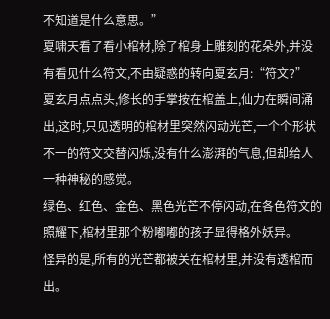不知道是什么意思。”
夏啸天看了看小棺材,除了棺身上雕刻的花朵外,并没有看见什么符文,不由疑惑的转向夏玄月:“符文?”
夏玄月点点头,修长的手掌按在棺盖上,仙力在瞬间涌出,这时,只见透明的棺材里突然闪动光芒,一个个形状不一的符文交替闪烁,没有什么澎湃的气息,但却给人一种神秘的感觉。
绿色、红色、金色、黑色光芒不停闪动,在各色符文的照耀下,棺材里那个粉嘟嘟的孩子显得格外妖异。
怪异的是,所有的光芒都被关在棺材里,并没有透棺而出。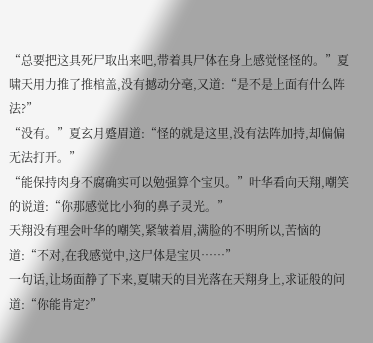“总要把这具死尸取出来吧,带着具尸体在身上感觉怪怪的。”夏啸天用力推了推棺盖,没有撼动分毫,又道:“是不是上面有什么阵法?”
“没有。”夏玄月蹙眉道:“怪的就是这里,没有法阵加持,却偏偏无法打开。”
“能保持肉身不腐确实可以勉强算个宝贝。”叶华看向天翔,嘲笑的说道:“你那感觉比小狗的鼻子灵光。”
天翔没有理会叶华的嘲笑,紧皱着眉,满脸的不明所以,苦恼的道:“不对,在我感觉中,这尸体是宝贝……”
一句话,让场面静了下来,夏啸天的目光落在天翔身上,求证般的问道:“你能肯定?”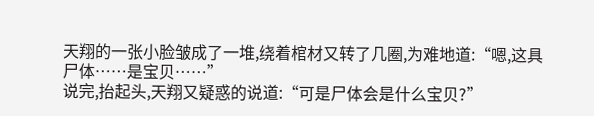天翔的一张小脸皱成了一堆,绕着棺材又转了几圈,为难地道:“嗯,这具尸体……是宝贝……”
说完,抬起头,天翔又疑惑的说道:“可是尸体会是什么宝贝?”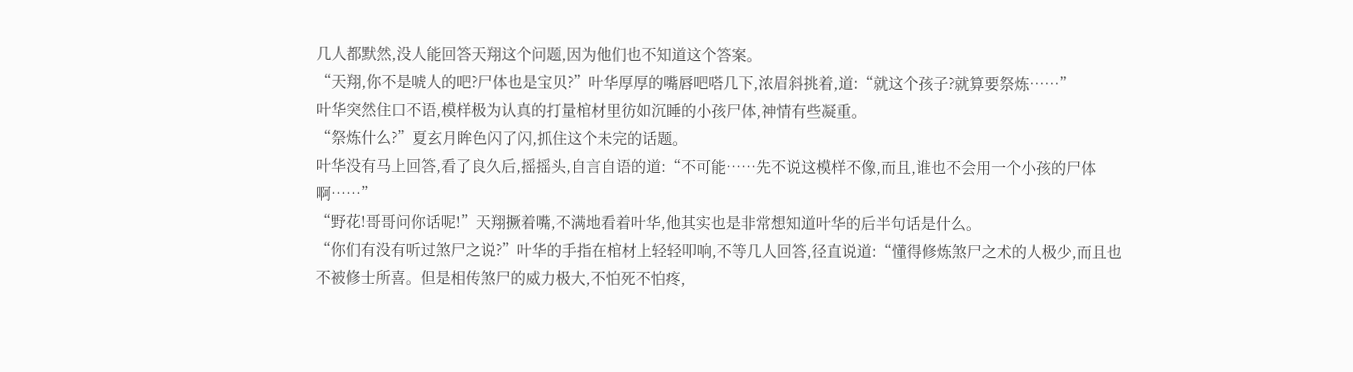几人都默然,没人能回答天翔这个问题,因为他们也不知道这个答案。
“天翔,你不是唬人的吧?尸体也是宝贝?”叶华厚厚的嘴唇吧嗒几下,浓眉斜挑着,道:“就这个孩子?就算要祭炼……”
叶华突然住口不语,模样极为认真的打量棺材里彷如沉睡的小孩尸体,神情有些凝重。
“祭炼什么?”夏玄月眸色闪了闪,抓住这个未完的话题。
叶华没有马上回答,看了良久后,摇摇头,自言自语的道:“不可能……先不说这模样不像,而且,谁也不会用一个小孩的尸体啊……”
“野花!哥哥问你话呢!”天翔撅着嘴,不满地看着叶华,他其实也是非常想知道叶华的后半句话是什么。
“你们有没有听过煞尸之说?”叶华的手指在棺材上轻轻叩响,不等几人回答,径直说道:“懂得修炼煞尸之术的人极少,而且也不被修士所喜。但是相传煞尸的威力极大,不怕死不怕疼,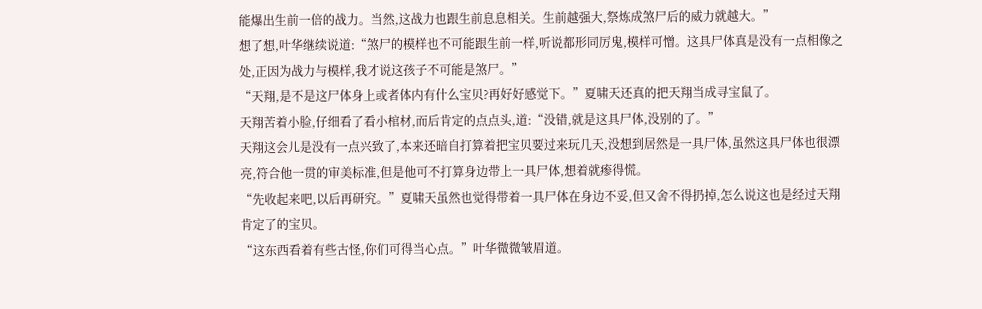能爆出生前一倍的战力。当然,这战力也跟生前息息相关。生前越强大,祭炼成煞尸后的威力就越大。”
想了想,叶华继续说道:“煞尸的模样也不可能跟生前一样,听说都形同厉鬼,模样可憎。这具尸体真是没有一点相像之处,正因为战力与模样,我才说这孩子不可能是煞尸。”
“天翔,是不是这尸体身上或者体内有什么宝贝?再好好感觉下。”夏啸天还真的把天翔当成寻宝鼠了。
天翔苦着小脸,仔细看了看小棺材,而后肯定的点点头,道:“没错,就是这具尸体,没别的了。”
天翔这会儿是没有一点兴致了,本来还暗自打算着把宝贝要过来玩几天,没想到居然是一具尸体,虽然这具尸体也很漂亮,符合他一贯的审美标准,但是他可不打算身边带上一具尸体,想着就瘆得慌。
“先收起来吧,以后再研究。”夏啸天虽然也觉得带着一具尸体在身边不妥,但又舍不得扔掉,怎么说这也是经过天翔肯定了的宝贝。
“这东西看着有些古怪,你们可得当心点。”叶华微微皱眉道。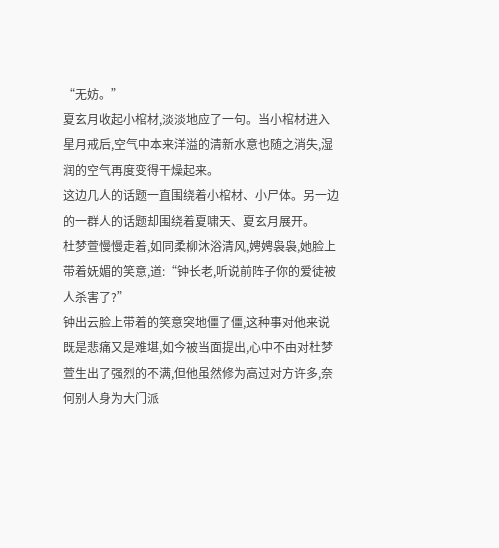“无妨。”
夏玄月收起小棺材,淡淡地应了一句。当小棺材进入星月戒后,空气中本来洋溢的清新水意也随之消失,湿润的空气再度变得干燥起来。
这边几人的话题一直围绕着小棺材、小尸体。另一边的一群人的话题却围绕着夏啸天、夏玄月展开。
杜梦萱慢慢走着,如同柔柳沐浴清风,娉娉袅袅,她脸上带着妩媚的笑意,道:“钟长老,听说前阵子你的爱徒被人杀害了?”
钟出云脸上带着的笑意突地僵了僵,这种事对他来说既是悲痛又是难堪,如今被当面提出,心中不由对杜梦萱生出了强烈的不满,但他虽然修为高过对方许多,奈何别人身为大门派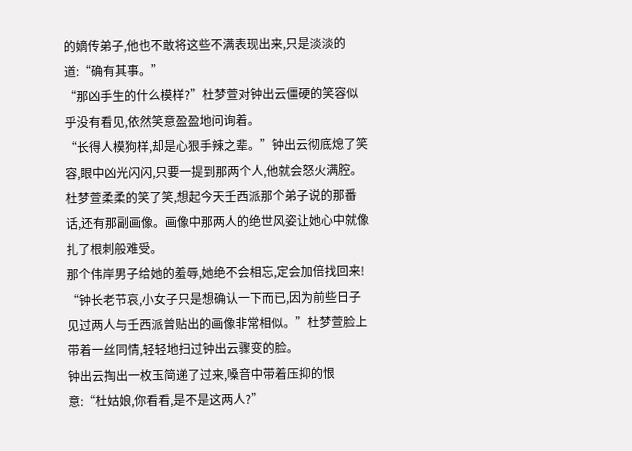的嫡传弟子,他也不敢将这些不满表现出来,只是淡淡的道:“确有其事。”
“那凶手生的什么模样?”杜梦萱对钟出云僵硬的笑容似乎没有看见,依然笑意盈盈地问询着。
“长得人模狗样,却是心狠手辣之辈。”钟出云彻底熄了笑容,眼中凶光闪闪,只要一提到那两个人,他就会怒火满腔。
杜梦萱柔柔的笑了笑,想起今天壬西派那个弟子说的那番话,还有那副画像。画像中那两人的绝世风姿让她心中就像扎了根刺般难受。
那个伟岸男子给她的羞辱,她绝不会相忘,定会加倍找回来!
“钟长老节哀,小女子只是想确认一下而已,因为前些日子见过两人与壬西派曾贴出的画像非常相似。”杜梦萱脸上带着一丝同情,轻轻地扫过钟出云骤变的脸。
钟出云掏出一枚玉简递了过来,嗓音中带着压抑的恨意:“杜姑娘,你看看,是不是这两人?”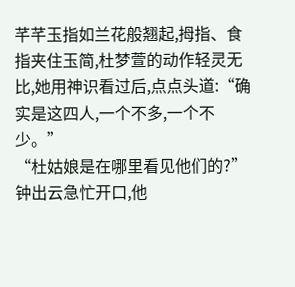芊芊玉指如兰花般翘起,拇指、食指夹住玉简,杜梦萱的动作轻灵无比,她用神识看过后,点点头道:“确实是这四人,一个不多,一个不少。”
“杜姑娘是在哪里看见他们的?”钟出云急忙开口,他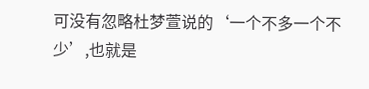可没有忽略杜梦萱说的‘一个不多一个不少’,也就是